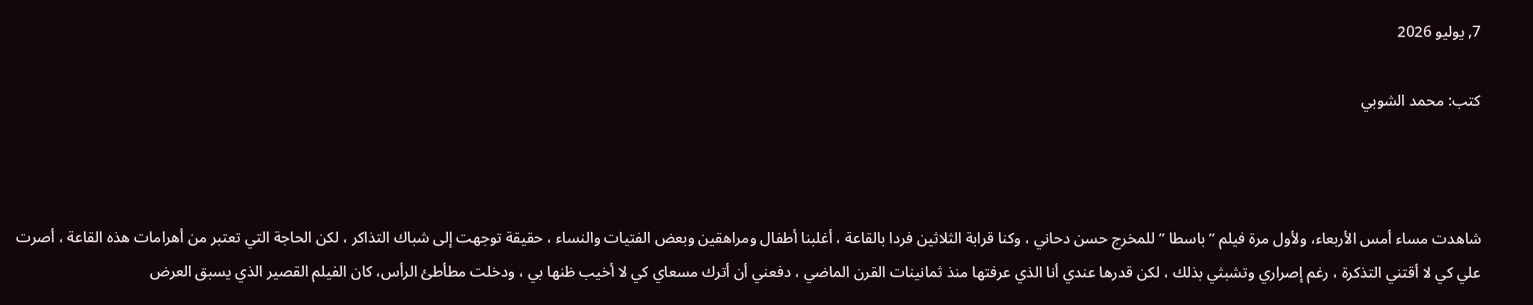7, يوليو 2026

كتب: محمد الشوبي



شاهدت مساء أمس الأربعاء، ولأول مرة فيلم ” باسطا ” للمخرج حسن دحاني ، وكنا قرابة الثلاثين فردا بالقاعة ، أغلبنا أطفال ومراهقين وبعض الفتيات والنساء ، حقيقة توجهت إلى شباك التذاكر ، لكن الحاجة التي تعتبر من أهرامات هذه القاعة ، أصرت علي كي لا أقتني التذكرة ، رغم إصراري وتشبثي بذلك ، لكن قدرها عندي أنا الذي عرفتها منذ ثمانينات القرن الماضي ، دفعني أن أترك مسعاي كي لا أخيب ظنها بي ، ودخلت مطأطئ الرأس، كان الفيلم القصير الذي يسبق العرض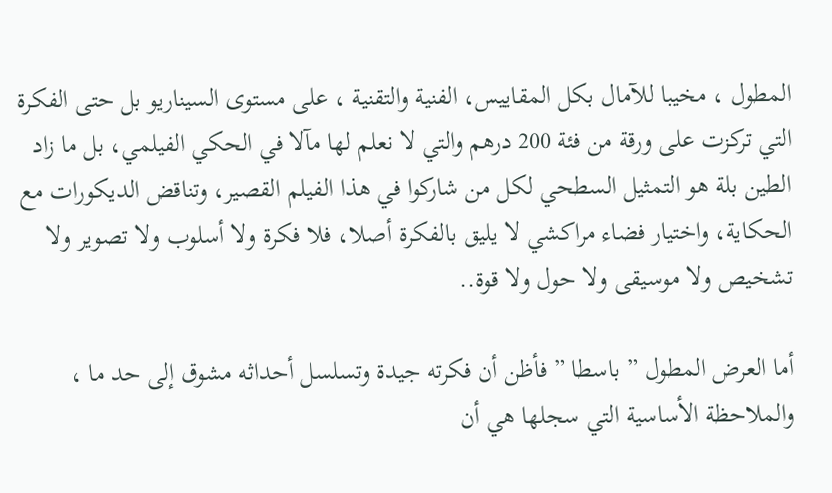المطول ، مخيبا للآمال بكل المقاييس، الفنية والتقنية ، على مستوى السيناريو بل حتى الفكرة التي تركزت على ورقة من فئة 200 درهم والتي لا نعلم لها مآلا في الحكي الفيلمي، بل ما زاد الطين بلة هو التمثيل السطحي لكل من شاركوا في هذا الفيلم القصير، وتناقض الديكورات مع الحكاية، واختيار فضاء مراكشي لا يليق بالفكرة أصلا، فلا فكرة ولا أسلوب ولا تصوير ولا تشخيص ولا موسيقى ولا حول ولا قوة..

أما العرض المطول ” باسطا ” فأظن أن فكرته جيدة وتسلسل أحداثه مشوق إلى حد ما ، والملاحظة الأساسية التي سجلها هي أن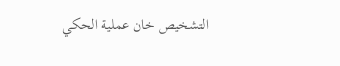التشخيص خان عملية الحكي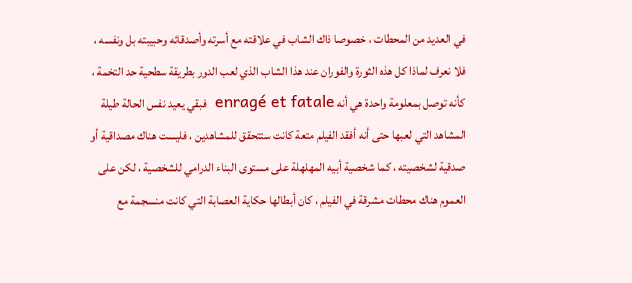في العديد من المحطات ، خصوصا ذاك الشاب في علاقته مع أسرته وأصدقائه وحبيبته بل ونفسه ، فلا نعرف لماذا كل هذه الثورة والفوران عند هذا الشاب الذي لعب الدور بطريقة سطحية حد التخمة ، كأنه توصل بمعلومة واحدة هي أنه enragé et fatale  فبقي يعيد نفس الحالة طيلة المشاهد التي لعبها حتى أنه أفقد الفيلم متعة كانت ستتحقق للمشاهدين ، فليست هناك مصداقية أو صدقية لشخصيته ، كما شخصية أبيه المهلهلة على مستوى البناء الدرامي للشخصية ، لكن على العموم هناك محطات مشرقة في الفيلم ، كان أبطالها حكاية العصابة التي كانت منسجمة مع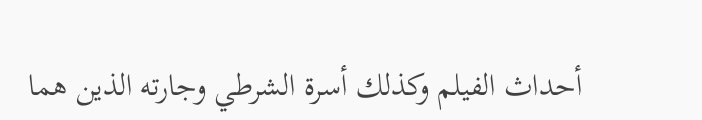أحداث الفيلم وكذلك أسرة الشرطي وجارته الذين هما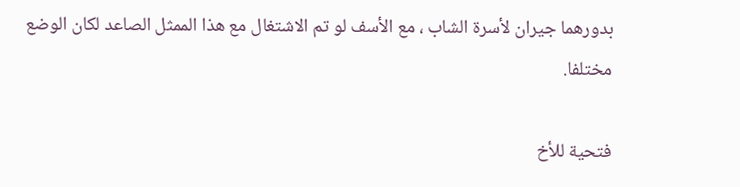بدورهما جيران لأسرة الشاب ، مع الأسف لو تم الاشتغال مع هذا الممثل الصاعد لكان الوضع مختلفا.

فتحية للأخ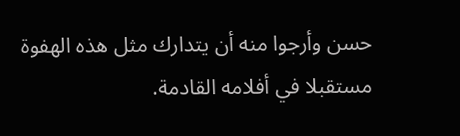حسن وأرجوا منه أن يتدارك مثل هذه الهفوة مستقبلا في أفلامه القادمة.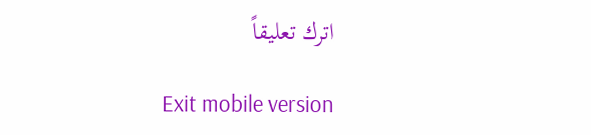اترك تعليقاً

Exit mobile version